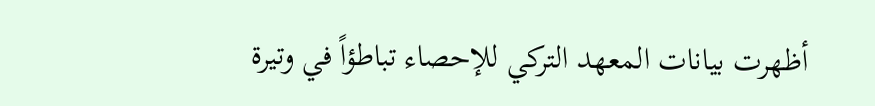أظهرت بيانات المعهد التركي للإحصاء تباطؤاً في وتيرة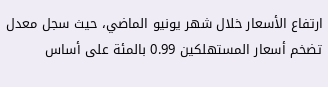ارتفاع الأسعار خلال شهر يونيو الماضي، حيث سجل معدل تضخم أسعار المستهلكين 0.99 بالمئة على أساس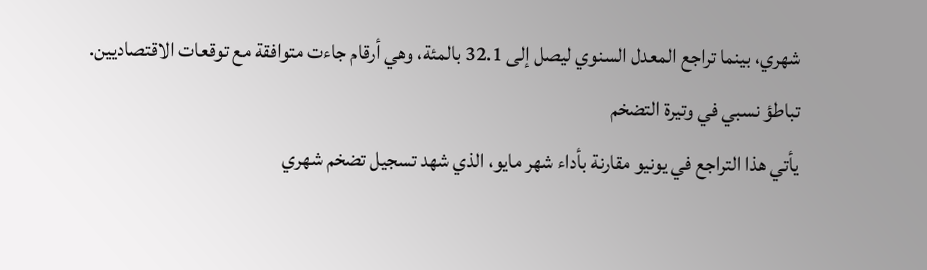شهري، بينما تراجع المعدل السنوي ليصل إلى 32.1 بالمئة، وهي أرقام جاءت متوافقة مع توقعات الاقتصاديين.
تباطؤ نسبي في وتيرة التضخم
يأتي هذا التراجع في يونيو مقارنة بأداء شهر مايو، الذي شهد تسجيل تضخم شهري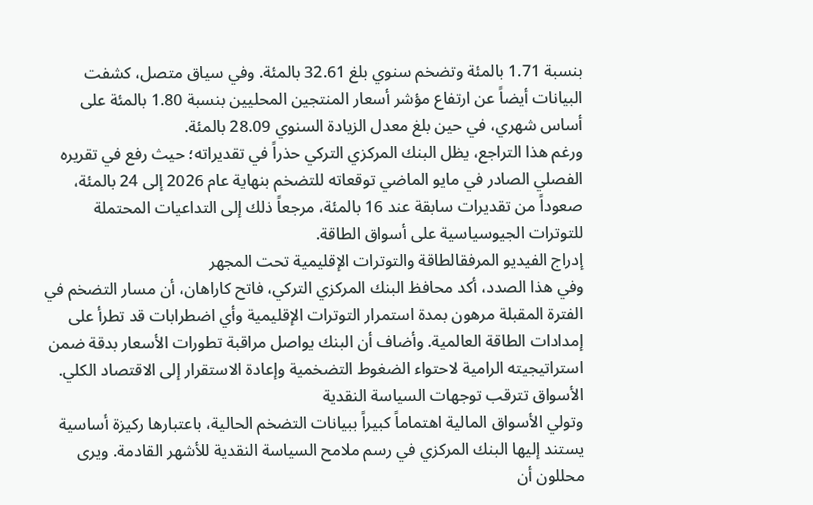بنسبة 1.71 بالمئة وتضخم سنوي بلغ 32.61 بالمئة. وفي سياق متصل، كشفت البيانات أيضاً عن ارتفاع مؤشر أسعار المنتجين المحليين بنسبة 1.80 بالمئة على أساس شهري، في حين بلغ معدل الزيادة السنوي 28.09 بالمئة.
ورغم هذا التراجع، يظل البنك المركزي التركي حذراً في تقديراته؛ حيث رفع في تقريره الفصلي الصادر في مايو الماضي توقعاته للتضخم بنهاية عام 2026 إلى 24 بالمئة، صعوداً من تقديرات سابقة عند 16 بالمئة، مرجعاً ذلك إلى التداعيات المحتملة للتوترات الجيوسياسية على أسواق الطاقة.
إدراج الفيديو المرفقالطاقة والتوترات الإقليمية تحت المجهر
وفي هذا الصدد، أكد محافظ البنك المركزي التركي، فاتح كاراهان، أن مسار التضخم في الفترة المقبلة مرهون بمدة استمرار التوترات الإقليمية وأي اضطرابات قد تطرأ على إمدادات الطاقة العالمية. وأضاف أن البنك يواصل مراقبة تطورات الأسعار بدقة ضمن استراتيجيته الرامية لاحتواء الضغوط التضخمية وإعادة الاستقرار إلى الاقتصاد الكلي.
الأسواق تترقب توجهات السياسة النقدية
وتولي الأسواق المالية اهتماماً كبيراً ببيانات التضخم الحالية، باعتبارها ركيزة أساسية يستند إليها البنك المركزي في رسم ملامح السياسة النقدية للأشهر القادمة. ويرى محللون أن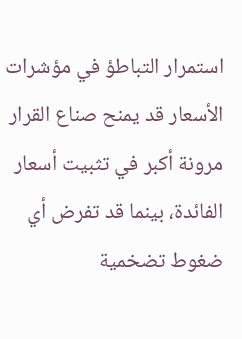استمرار التباطؤ في مؤشرات الأسعار قد يمنح صناع القرار مرونة أكبر في تثبيت أسعار الفائدة، بينما قد تفرض أي ضغوط تضخمية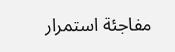مفاجئة استمرار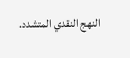النهج النقدي المتشدد.